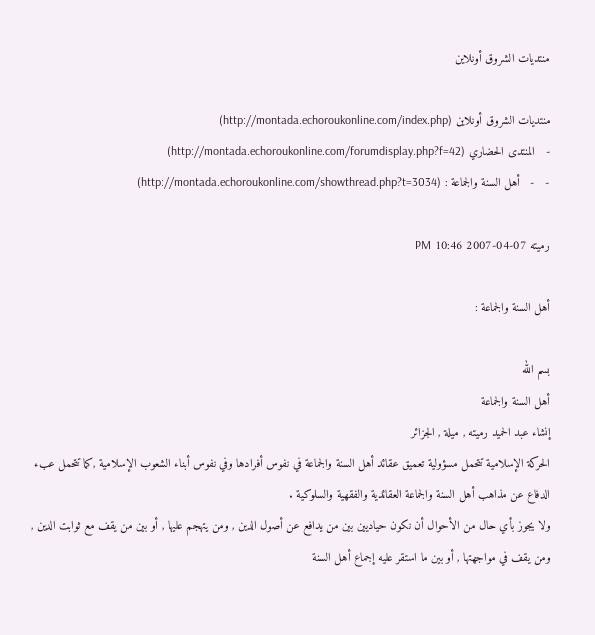منتديات الشروق أونلاين

منتديات الشروق أونلاين (http://montada.echoroukonline.com/index.php)
-   المنتدى الحضاري (http://montada.echoroukonline.com/forumdisplay.php?f=42)
-   -   أهل السنة والجماعة : (http://montada.echoroukonline.com/showthread.php?t=3034)

رميته 07-04-2007 10:46 PM

أهل السنة والجماعة :

بسم الله
أهل السنة والجماعة
إنشاء عبد الحميد رميته , ميلة , الجزائر
الحركة الإسلامية تتحمل مسؤولية تعميق عقائد أهل السنة والجماعة في نفوس أفرادها وفي نفوس أبناء الشعوب الإسلامية ,كما تتحمل عبء الدفاع عن مذاهب أهل السنة والجماعة العقائدية والفقهية والسلوكية .
ولا يجوز بأي حال من الأحوال أن نكون حياديين بين من يدافع عن أصول الدين , ومن يتهجم عليها , أو بين من يقف مع ثوابت الدين , ومن يقف في مواجهتها , أو بين ما استقر عليه إجماع أهل السنة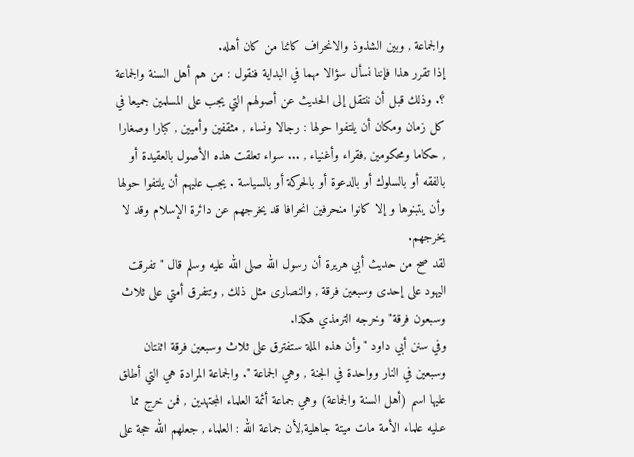والجماعة , وبين الشذوذ والانحراف كائنا من كان أهله.
إذا تقرر هذا فإننا نسأل سؤالا مهما في البداية فنقول : من هم أهل السنة والجماعة ؟. وذلك قبل أن ننتقل إلى الحديث عن أصولهم التي يجب على المسلمين جميعا في كل زمان ومكان أن يلتفوا حولها : رجالا ونساء , مثقفين وأميين , كبارا وصغارا , حكاما ومحكومين ,فقراء وأغنياء , ... سواء تعلقت هذه الأصول بالعقيدة أو بالفقه أو بالسلوك أو بالدعوة أو بالحركة أو بالسياسة . يجب عليهم أن يلتفوا حولها وأن يتبنوها و إلا كانوا منحرفين انحرافا قد يخرجهم عن دائرة الإسلام وقد لا يخرجهم.
لقد صح من حديث أبي هريرة أن رسول الله صلى الله عليه وسلم قال "تفرقت اليهود على إحدى وسبعين فرقة , والنصارى مثل ذلك , وتتفرق أمتي على ثلاث وسبعون فرقة" وخرجه الترمذي هكذا.
وفي سنن أبي داود "وأن هذه الملة ستفترق على ثلاث وسبعين فرقة اثنتان وسبعين في النار وواحدة في الجنة , وهي الجماعة ". والجماعة المرادة هي التي أطلق عليها اسم (أهل السنة والجماعة) وهي جماعة أئمة العلماء المجتهدين , فمن خرج مما عـليه علماء الأمة مات ميتة جاهلية,لأن جماعة الله : العلماء , جعلهم الله حجة على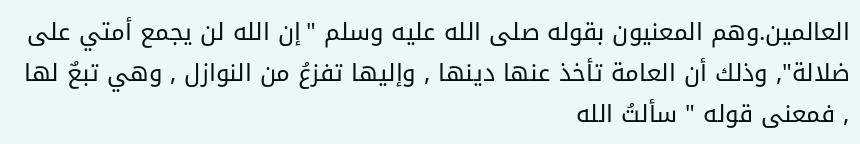العالمين.وهم المعنيون بقوله صلى الله عليه وسلم "إن الله لن يجمع أمتي على ضلالة", وذلك أن العامة تأخذ عنها دينها , وإليها تفزعُ من النوازل , وهي تبعٌ لها , فمعنى قوله " سألتُ الله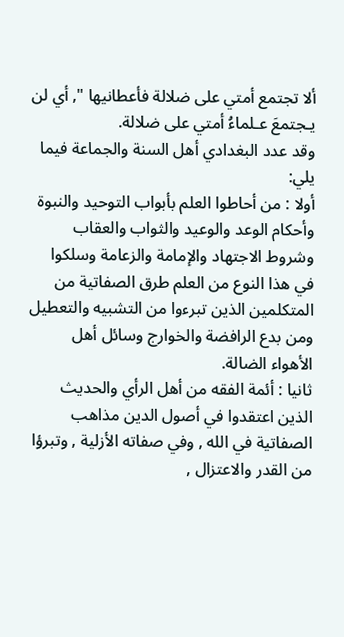ألا تجتمع أمتي على ضلالة فأعطانيها ", أي لن يـجتمعَ عـلماءُ أمتي على ضلالة.
وقد عدد البغدادي أهل السنة والجماعة فيما يلي:
أولا : من أحاطوا العلم بأبواب التوحيد والنبوة وأحكام الوعد والوعيد والثواب والعقاب وشروط الاجتهاد والإمامة والزعامة وسلكوا في هذا النوع من العلم طرق الصفاتية من المتكلمين الذين تبرءوا من التشبيه والتعطيل ومن بدع الرافضة والخوارج وسائل أهل الأهواء الضالة.
ثانيا : أئمة الفقه من أهل الرأي والحديث الذين اعتقدوا في أصول الدين مذاهب الصفاتية في الله , وفي صفاته الأزلية , وتبرؤا من القدر والاعتزال ,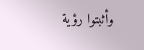وأثبتوا رؤية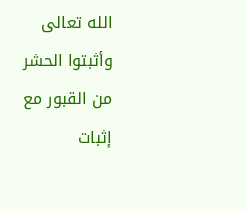الله تعالى وأثبتوا الحشر من القبور مع إثبات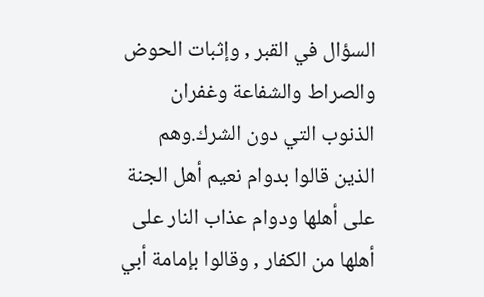السؤال في القبر , وإثبات الحوض والصراط والشفاعة وغفران الذنوب التي دون الشرك.وهم الذين قالوا بدوام نعيم أهل الجنة على أهلها ودوام عذاب النار على أهلها من الكفار , وقالوا بإمامة أبي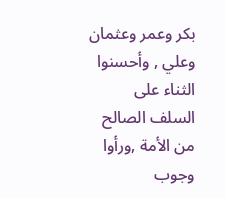بكر وعمر وعثمان وعلي , وأحسنوا الثناء على السلف الصالح من الأمة ,ورأوا وجوب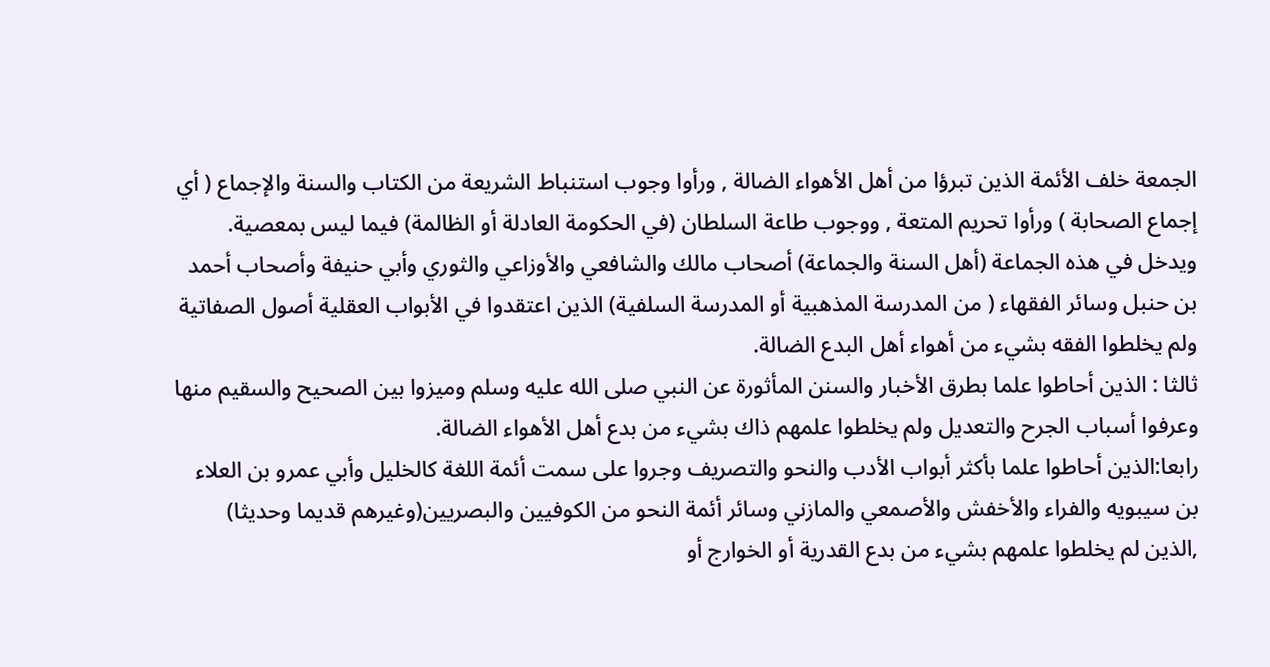الجمعة خلف الأئمة الذين تبرؤا من أهل الأهواء الضالة , ورأوا وجوب استنباط الشريعة من الكتاب والسنة والإجماع ( أي إجماع الصحابة ) ورأوا تحريم المتعة , ووجوب طاعة السلطان (في الحكومة العادلة أو الظالمة) فيما ليس بمعصية.
ويدخل في هذه الجماعة (أهل السنة والجماعة) أصحاب مالك والشافعي والأوزاعي والثوري وأبي حنيفة وأصحاب أحمد بن حنبل وسائر الفقهاء ( من المدرسة المذهبية أو المدرسة السلفية) الذين اعتقدوا في الأبواب العقلية أصول الصفاتية ولم يخلطوا الفقه بشيء من أهواء أهل البدع الضالة.
ثالثا : الذين أحاطوا علما بطرق الأخبار والسنن المأثورة عن النبي صلى الله عليه وسلم وميزوا بين الصحيح والسقيم منها وعرفوا أسباب الجرح والتعديل ولم يخلطوا علمهم ذاك بشيء من بدع أهل الأهواء الضالة.
رابعا:الذين أحاطوا علما بأكثر أبواب الأدب والنحو والتصريف وجروا على سمت أئمة اللغة كالخليل وأبي عمرو بن العلاء بن سيبويه والفراء والأخفش والأصمعي والمازني وسائر أئمة النحو من الكوفيين والبصريين(وغيرهم قديما وحديثا) ,الذين لم يخلطوا علمهم بشيء من بدع القدرية أو الخوارج أو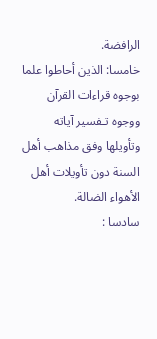الرافضة.
خامسا: الذين أحاطوا علما بوجوه قراءات القرآن ووجوه تـفسير آياته وتأويلها وفق مذاهب أهل السنة دون تأويلات أهل الأهواء الضالة.
سادسا :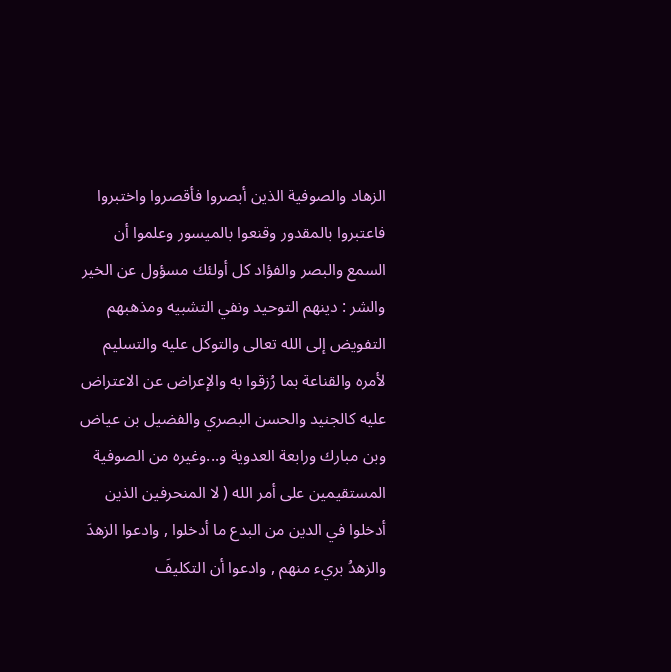الزهاد والصوفية الذين أبصروا فأقصروا واختبروا فاعتبروا بالمقدور وقنعوا بالميسور وعلموا أن السمع والبصر والفؤاد كل أولئك مسؤول عن الخير والشر : دينهم التوحيد ونفي التشبيه ومذهبهم التفويض إلى الله تعالى والتوكل عليه والتسليم لأمره والقناعة بما رُزقوا به والإعراض عن الاعتراض عليه كالجنيد والحسن البصري والفضيل بن عياض وبن مبارك ورابعة العدوية و...وغيره من الصوفية المستقيمين على أمر الله ( لا المنحرفين الذين أدخلوا في الدين من البدع ما أدخلوا , وادعوا الزهدَ والزهدُ بريء منهم , وادعوا أن التكليفَ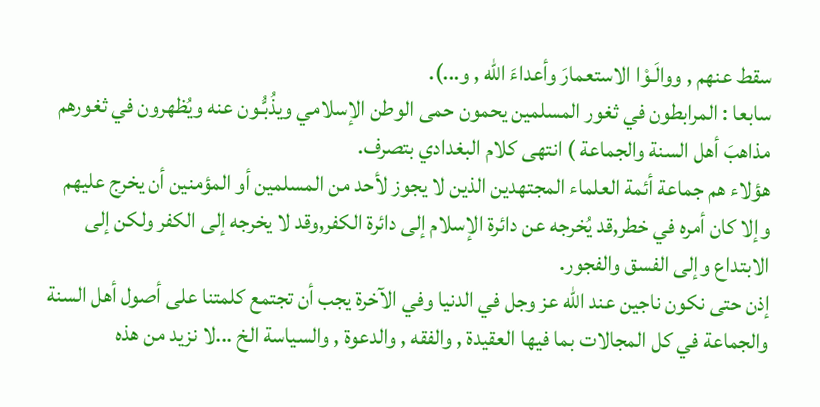سقط عنهم , ووالَـوْا الاستعمارَ وأعداءَ الله , و...).
سابعا : المرابطون في ثغور المسلمين يحمون حمى الوطن الإسلامي ويذُبُّـون عنه ويُظهرون في ثغورهم مذاهبَ أهل السنة والجماعة ) انتهى كلام البغدادي بتصرف.
هؤلاء هم جماعة أئمة العلماء المجتهدين الذين لا يجوز لأحد من المسلمين أو المؤمنين أن يخرج عليهم وإلا كان أمره في خطر,قد يُخرجه عن دائرة الإسلام إلى دائرة الكفر,وقد لا يخرجه إلى الكفر ولكن إلى الابتداع وإلى الفسق والفجور.
إذن حتى نكون ناجين عند الله عز وجل في الدنيا وفي الآخرة يجب أن تجتمع كلمتنا على أصول أهل السنة والجماعة في كل المجالات بما فيها العقيدة , والفقه , والدعوة , والسياسة الخ ...لا نزيد من هذه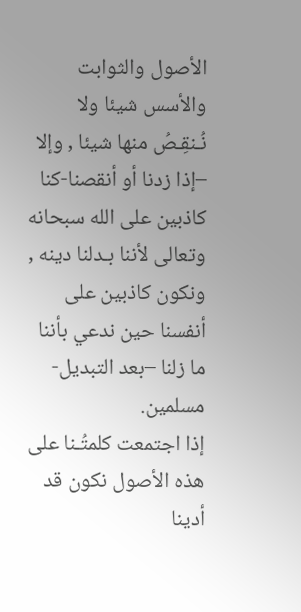الأصول والثوابت والأسس شيئا ولا نُـنقِـصُ منها شيئا , وإلا –إذا زدنا أو أنقصنا-كنا كاذبين على الله سبحانه وتعالى لأننا بـدلنا دينه , ونكون كاذبين على أنفسنا حين ندعي بأننا ما زلنا –بعد التبديل-مسلمين.
إذا اجتمعت كلمتُـنا على هذه الأصول نكون قد أدينا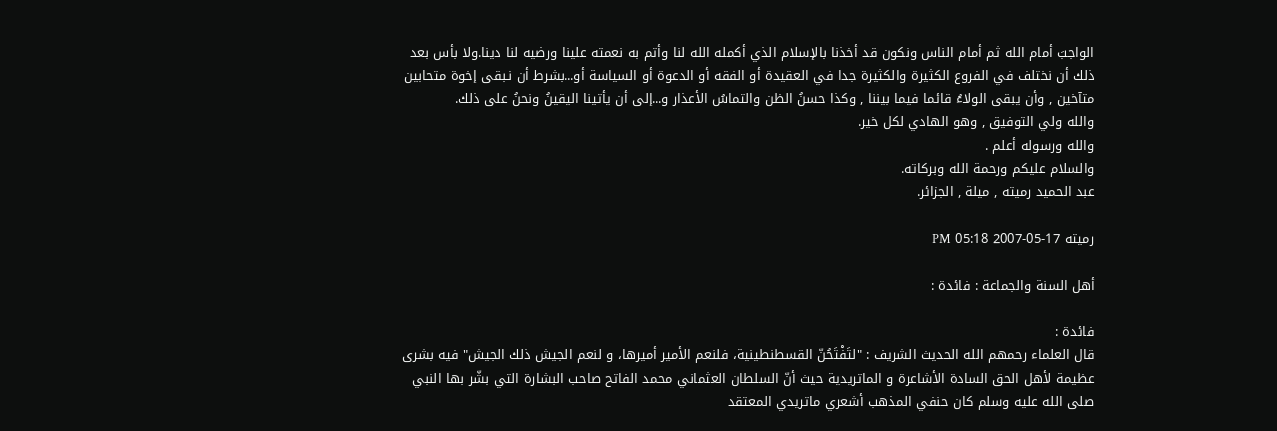الواجبَ أمام الله ثم أمام الناس ونكون قد أخذنا بالإسلام الذي أكمله الله لنا وأتم به نعمته علينا ورضيه لنا دينا.ولا بأس بعد ذلك أن نختلف في الفروع الكثيرة والكثيرة جدا في العقيدة أو الفقه أو الدعوة أو السياسة أو...بشرط أن نـبقى إخوة متحابين متآخين , وأن يبقى الولاءُ قائما فيما بيننا , وكذا حسنُ الظن والتماسُ الأعذار و...إلى أن يأتينا اليقينُ ونحنُ على ذلك.
والله ولي التوفيق , وهو الهادي لكل خير.
والله ورسوله أعلم .
والسلام عليكم ورحمة الله وبركاته.
عبد الحميد رميته , ميلة , الجزائر.

رميته 17-05-2007 05:18 PM

أهل السنة والجماعة : فائدة :

فائدة :
قال العلماء رحمهم الله الحديث الشريف : "لتَفْتَحُنّ القسطنطينية، فلنعم الأمير أميرها، و لنعم الجيش ذلك الجيش" فيه بشرى عظيمة لأهل الحق السادة الأشاعرة و الماتريدية حيث أنّ السلطان العثماني محمد الفاتح صاحب البشارة التي بشّر بها النبي صلى الله عليه وسلم كان حنفي المذهب أشعري ماتريدي المعتقد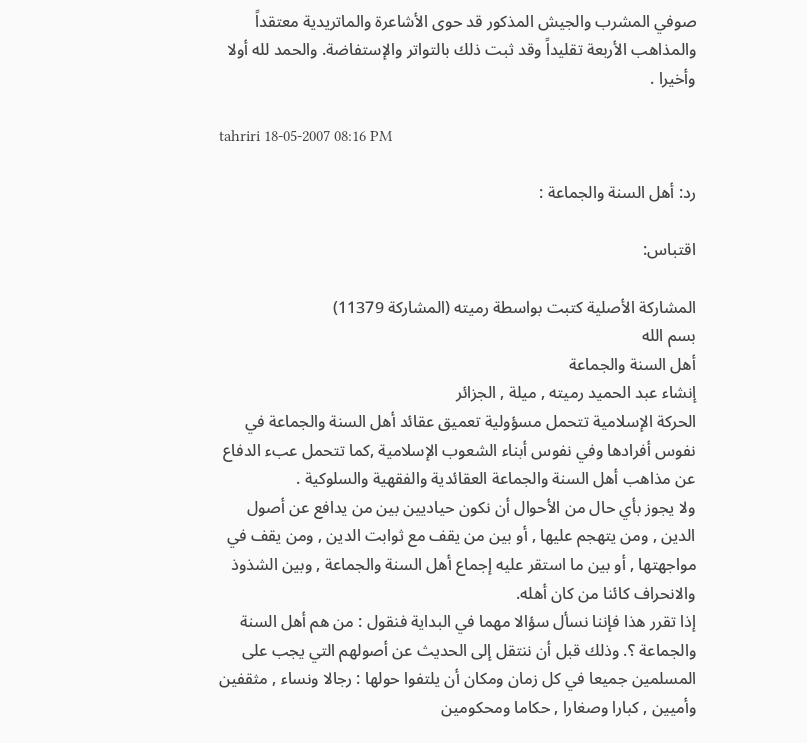صوفي المشرب والجيش المذكور قد حوى الأشاعرة والماتريدية معتقداً والمذاهب الأربعة تقليداً وقد ثبت ذلك بالتواتر والإستفاضة. والحمد لله أولا وأخيرا .

tahriri 18-05-2007 08:16 PM

رد: أهل السنة والجماعة :

اقتباس:

المشاركة الأصلية كتبت بواسطة رميته (المشاركة 11379)
بسم الله
أهل السنة والجماعة
إنشاء عبد الحميد رميته , ميلة , الجزائر
الحركة الإسلامية تتحمل مسؤولية تعميق عقائد أهل السنة والجماعة في نفوس أفرادها وفي نفوس أبناء الشعوب الإسلامية ,كما تتحمل عبء الدفاع عن مذاهب أهل السنة والجماعة العقائدية والفقهية والسلوكية .
ولا يجوز بأي حال من الأحوال أن نكون حياديين بين من يدافع عن أصول الدين , ومن يتهجم عليها , أو بين من يقف مع ثوابت الدين , ومن يقف في مواجهتها , أو بين ما استقر عليه إجماع أهل السنة والجماعة , وبين الشذوذ والانحراف كائنا من كان أهله.
إذا تقرر هذا فإننا نسأل سؤالا مهما في البداية فنقول : من هم أهل السنة والجماعة ؟. وذلك قبل أن ننتقل إلى الحديث عن أصولهم التي يجب على المسلمين جميعا في كل زمان ومكان أن يلتفوا حولها : رجالا ونساء , مثقفين وأميين , كبارا وصغارا , حكاما ومحكومين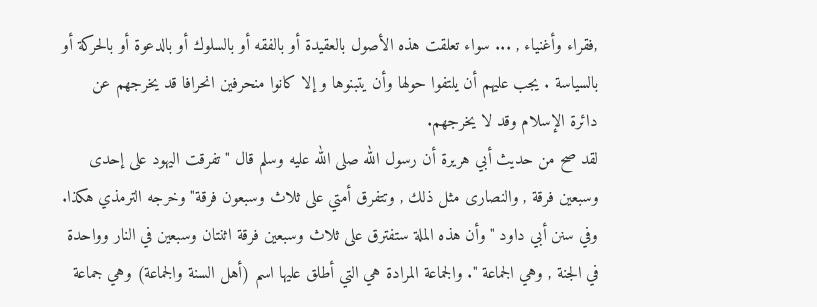,فقراء وأغنياء , ... سواء تعلقت هذه الأصول بالعقيدة أو بالفقه أو بالسلوك أو بالدعوة أو بالحركة أو بالسياسة . يجب عليهم أن يلتفوا حولها وأن يتبنوها و إلا كانوا منحرفين انحرافا قد يخرجهم عن دائرة الإسلام وقد لا يخرجهم.
لقد صح من حديث أبي هريرة أن رسول الله صلى الله عليه وسلم قال "تفرقت اليهود على إحدى وسبعين فرقة , والنصارى مثل ذلك , وتتفرق أمتي على ثلاث وسبعون فرقة" وخرجه الترمذي هكذا.
وفي سنن أبي داود "وأن هذه الملة ستفترق على ثلاث وسبعين فرقة اثنتان وسبعين في النار وواحدة في الجنة , وهي الجماعة ". والجماعة المرادة هي التي أطلق عليها اسم (أهل السنة والجماعة) وهي جماعة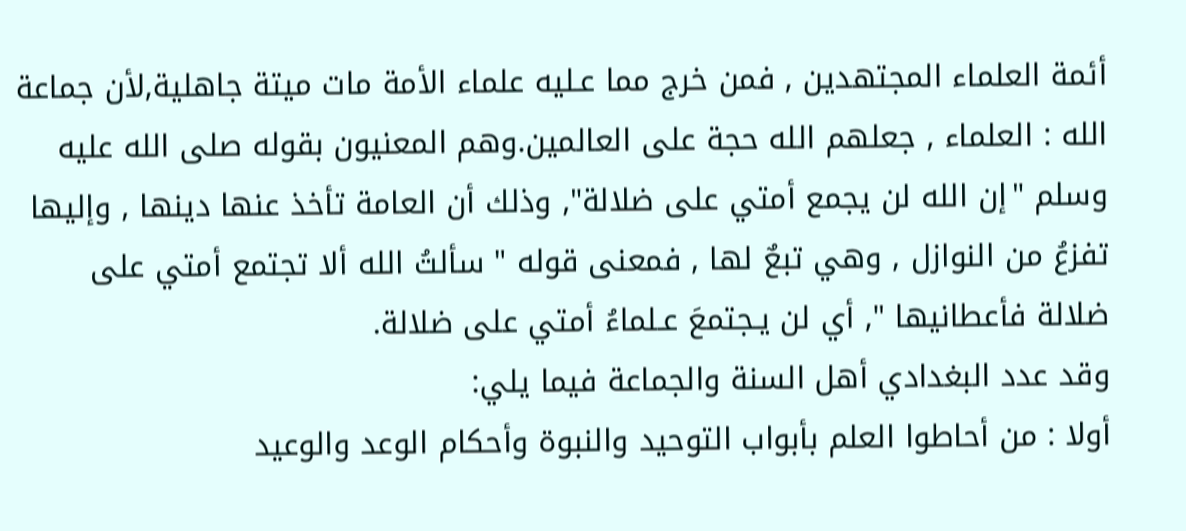أئمة العلماء المجتهدين , فمن خرج مما عـليه علماء الأمة مات ميتة جاهلية,لأن جماعة الله : العلماء , جعلهم الله حجة على العالمين.وهم المعنيون بقوله صلى الله عليه وسلم "إن الله لن يجمع أمتي على ضلالة", وذلك أن العامة تأخذ عنها دينها , وإليها تفزعُ من النوازل , وهي تبعٌ لها , فمعنى قوله " سألتُ الله ألا تجتمع أمتي على ضلالة فأعطانيها ", أي لن يـجتمعَ عـلماءُ أمتي على ضلالة.
وقد عدد البغدادي أهل السنة والجماعة فيما يلي:
أولا : من أحاطوا العلم بأبواب التوحيد والنبوة وأحكام الوعد والوعيد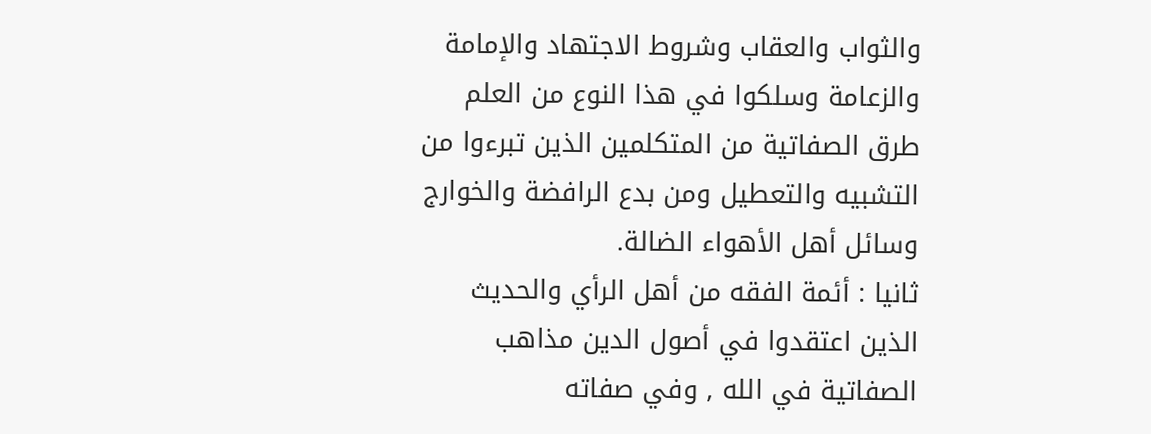والثواب والعقاب وشروط الاجتهاد والإمامة والزعامة وسلكوا في هذا النوع من العلم طرق الصفاتية من المتكلمين الذين تبرءوا من التشبيه والتعطيل ومن بدع الرافضة والخوارج وسائل أهل الأهواء الضالة.
ثانيا : أئمة الفقه من أهل الرأي والحديث الذين اعتقدوا في أصول الدين مذاهب الصفاتية في الله , وفي صفاته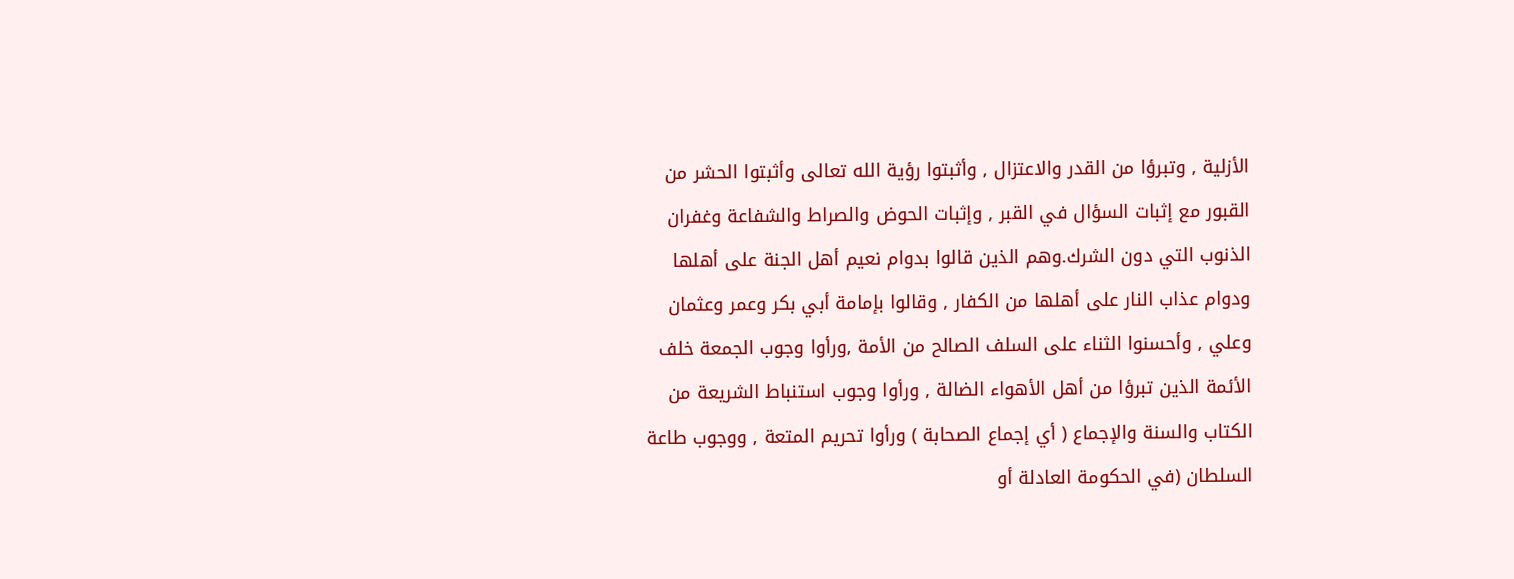الأزلية , وتبرؤا من القدر والاعتزال , وأثبتوا رؤية الله تعالى وأثبتوا الحشر من القبور مع إثبات السؤال في القبر , وإثبات الحوض والصراط والشفاعة وغفران الذنوب التي دون الشرك.وهم الذين قالوا بدوام نعيم أهل الجنة على أهلها ودوام عذاب النار على أهلها من الكفار , وقالوا بإمامة أبي بكر وعمر وعثمان وعلي , وأحسنوا الثناء على السلف الصالح من الأمة ,ورأوا وجوب الجمعة خلف الأئمة الذين تبرؤا من أهل الأهواء الضالة , ورأوا وجوب استنباط الشريعة من الكتاب والسنة والإجماع ( أي إجماع الصحابة ) ورأوا تحريم المتعة , ووجوب طاعة السلطان (في الحكومة العادلة أو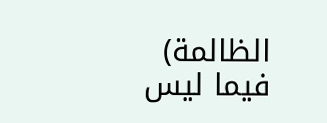الظالمة) فيما ليس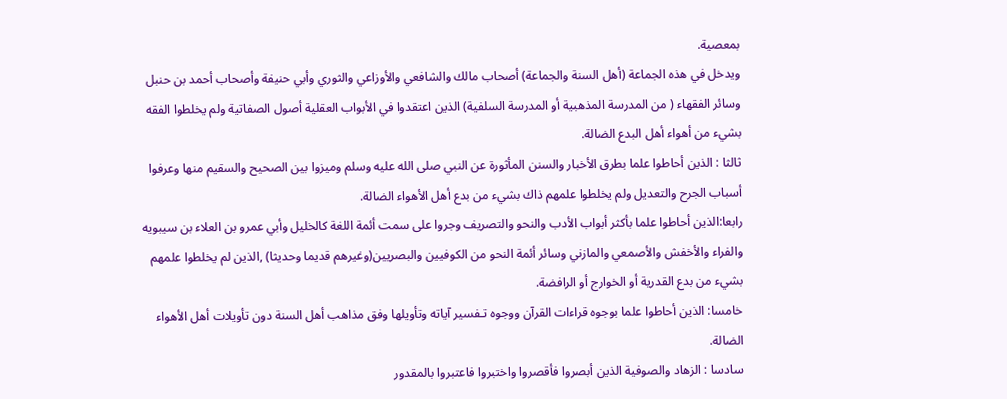بمعصية.
ويدخل في هذه الجماعة (أهل السنة والجماعة) أصحاب مالك والشافعي والأوزاعي والثوري وأبي حنيفة وأصحاب أحمد بن حنبل وسائر الفقهاء ( من المدرسة المذهبية أو المدرسة السلفية) الذين اعتقدوا في الأبواب العقلية أصول الصفاتية ولم يخلطوا الفقه بشيء من أهواء أهل البدع الضالة.
ثالثا : الذين أحاطوا علما بطرق الأخبار والسنن المأثورة عن النبي صلى الله عليه وسلم وميزوا بين الصحيح والسقيم منها وعرفوا أسباب الجرح والتعديل ولم يخلطوا علمهم ذاك بشيء من بدع أهل الأهواء الضالة.
رابعا:الذين أحاطوا علما بأكثر أبواب الأدب والنحو والتصريف وجروا على سمت أئمة اللغة كالخليل وأبي عمرو بن العلاء بن سيبويه والفراء والأخفش والأصمعي والمازني وسائر أئمة النحو من الكوفيين والبصريين(وغيرهم قديما وحديثا) ,الذين لم يخلطوا علمهم بشيء من بدع القدرية أو الخوارج أو الرافضة.
خامسا: الذين أحاطوا علما بوجوه قراءات القرآن ووجوه تـفسير آياته وتأويلها وفق مذاهب أهل السنة دون تأويلات أهل الأهواء الضالة.
سادسا : الزهاد والصوفية الذين أبصروا فأقصروا واختبروا فاعتبروا بالمقدور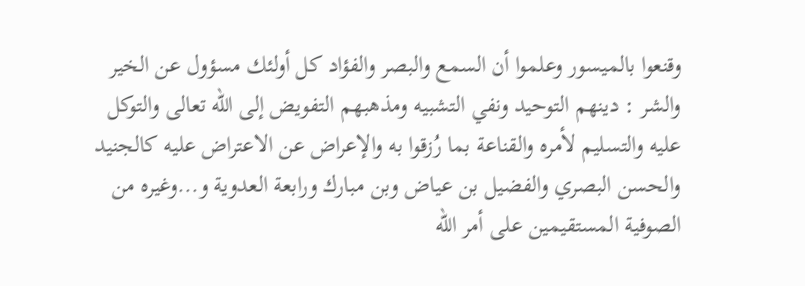وقنعوا بالميسور وعلموا أن السمع والبصر والفؤاد كل أولئك مسؤول عن الخير والشر : دينهم التوحيد ونفي التشبيه ومذهبهم التفويض إلى الله تعالى والتوكل عليه والتسليم لأمره والقناعة بما رُزقوا به والإعراض عن الاعتراض عليه كالجنيد والحسن البصري والفضيل بن عياض وبن مبارك ورابعة العدوية و...وغيره من الصوفية المستقيمين على أمر الله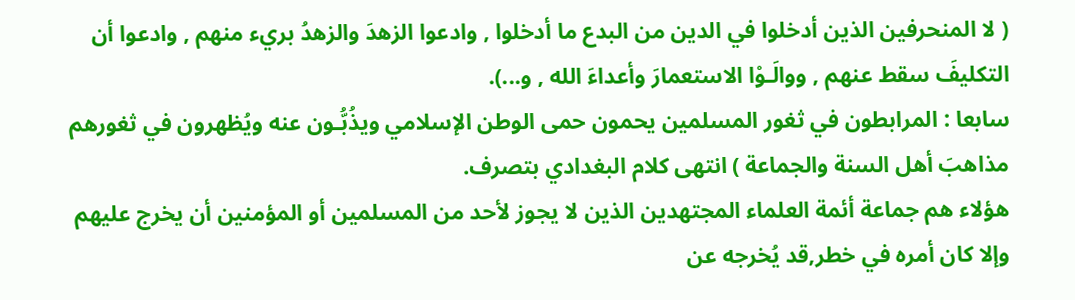( لا المنحرفين الذين أدخلوا في الدين من البدع ما أدخلوا , وادعوا الزهدَ والزهدُ بريء منهم , وادعوا أن التكليفَ سقط عنهم , ووالَـوْا الاستعمارَ وأعداءَ الله , و...).
سابعا : المرابطون في ثغور المسلمين يحمون حمى الوطن الإسلامي ويذُبُّـون عنه ويُظهرون في ثغورهم مذاهبَ أهل السنة والجماعة ) انتهى كلام البغدادي بتصرف.
هؤلاء هم جماعة أئمة العلماء المجتهدين الذين لا يجوز لأحد من المسلمين أو المؤمنين أن يخرج عليهم وإلا كان أمره في خطر,قد يُخرجه عن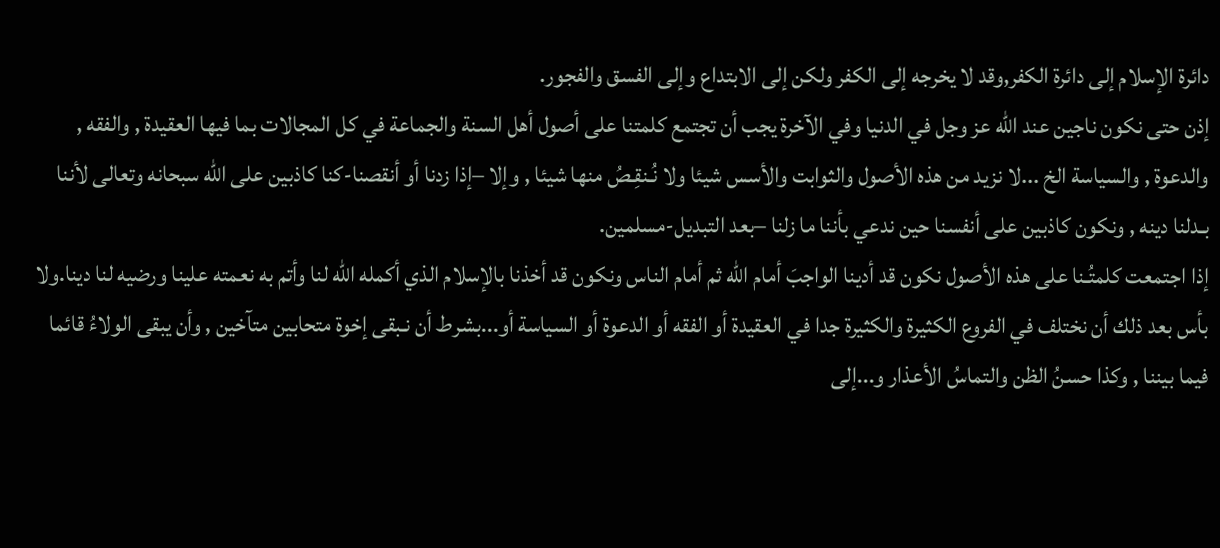دائرة الإسلام إلى دائرة الكفر,وقد لا يخرجه إلى الكفر ولكن إلى الابتداع وإلى الفسق والفجور.
إذن حتى نكون ناجين عند الله عز وجل في الدنيا وفي الآخرة يجب أن تجتمع كلمتنا على أصول أهل السنة والجماعة في كل المجالات بما فيها العقيدة , والفقه , والدعوة , والسياسة الخ ...لا نزيد من هذه الأصول والثوابت والأسس شيئا ولا نُـنقِـصُ منها شيئا , وإلا –إذا زدنا أو أنقصنا-كنا كاذبين على الله سبحانه وتعالى لأننا بـدلنا دينه , ونكون كاذبين على أنفسنا حين ندعي بأننا ما زلنا –بعد التبديل-مسلمين.
إذا اجتمعت كلمتُـنا على هذه الأصول نكون قد أدينا الواجبَ أمام الله ثم أمام الناس ونكون قد أخذنا بالإسلام الذي أكمله الله لنا وأتم به نعمته علينا ورضيه لنا دينا.ولا بأس بعد ذلك أن نختلف في الفروع الكثيرة والكثيرة جدا في العقيدة أو الفقه أو الدعوة أو السياسة أو...بشرط أن نـبقى إخوة متحابين متآخين , وأن يبقى الولاءُ قائما فيما بيننا , وكذا حسنُ الظن والتماسُ الأعذار و...إلى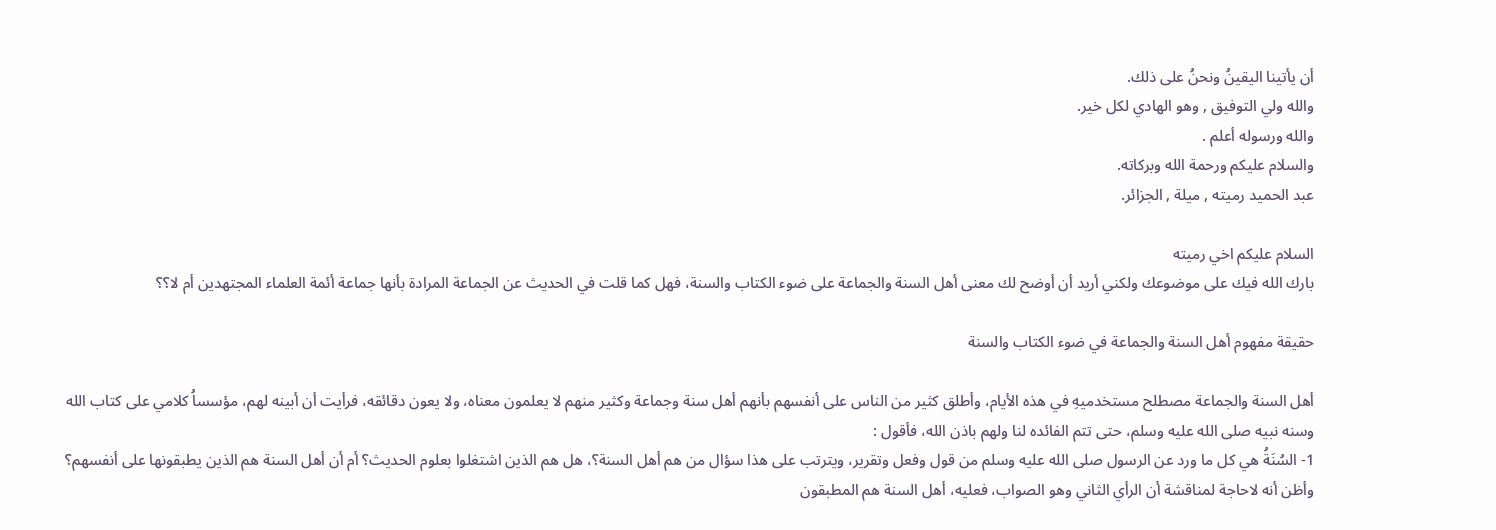أن يأتينا اليقينُ ونحنُ على ذلك.
والله ولي التوفيق , وهو الهادي لكل خير.
والله ورسوله أعلم .
والسلام عليكم ورحمة الله وبركاته.
عبد الحميد رميته , ميلة , الجزائر.

السلام عليكم اخي رميته
بارك الله فيك على موضوعك ولكني أريد أن أوضح لك معنى أهل السنة والجماعة على ضوء الكتاب والسنة، فهل كما قلت في الحديث عن الجماعة المرادة بأنها جماعة أئمة العلماء المجتهدين أم لا؟؟

حقيقة مفهوم أهل السنة والجماعة في ضوء الكتاب والسنة

أهل السنة والجماعة مصطلح مستخدميهِ في هذه الأيام، وأطلق كثير من الناس على أنفسهم بأنهم أهل سنة وجماعة وكثير منهم لا يعلمون معناه، ولا يعون دقائقه، فرأيت أن أبينه لهم، مؤسساُ كلامي على كتاب الله وسنه نبيه صلى الله عليه وسلم، حتى تتم الفائده لنا ولهم باذن الله، فأقول :
1- السُنَةُ هي كل ما ورد عن الرسول صلى الله عليه وسلم من قول وفعل وتقرير، ويترتب على هذا سؤال من هم أهل السنة؟، هل هم الذين اشتغلوا بعلوم الحديث؟ أم أن أهل السنة هم الذين يطبقونها على أنفسهم؟ وأظن أنه لاحاجة لمناقشة أن الرأي الثاني وهو الصواب، فعليه، أهل السنة هم المطبقون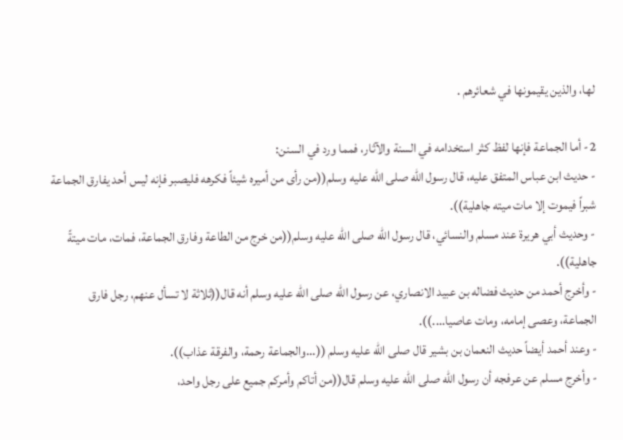لها، والذين يقيمونها في شعائرهم .

2- أما الجماعة فإنها لفظ كثر استخدامه في السنة والآثار، فمما ورد في السنن:
- حديث ابن عباس المتفق عليه، قال رسول الله صلى الله عليه وسلم((من رأى من أميره شيئاً فكرهه فليصبر فإنه ليس أحد يفارق الجماعة شبراً فيموت إلا مات ميته جاهلية)).
- وحديث أبي هريرة عند مسلم والنسائي، قال رسول الله صلى الله عليه وسلم((من خرج من الطاعة وفارق الجماعة، فمات، مات ميتةً جاهلية)).
- وأخرج أحمد من حديث فضاله بن عبيد الانصاري، عن رسول الله صلى الله عليه وسلم أنه قال((ثلاثة لا تسأل عنهم، رجل فارق الجماعة، وعصى إمامه، ومات عاصيا....)).
- وعند أحمد أيضاً حديث النعمان بن بشير قال صلى الله عليه وسلم ((...والجماعة رحمة، والفرقة عذاب)).
- وأخرج مسلم عن عرفجه أن رسول الله صلى الله عليه وسلم قال((من أتاكم وأمركم جميع على رجل واحد،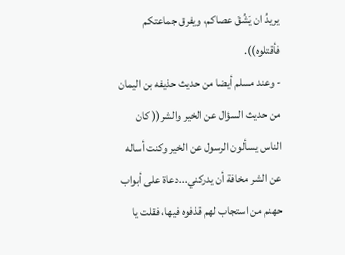يريدُ ان يَشُقَ عصاكم، ويفرق جماعتكم فأقتلوه)).
- وعند مسلم أيضا من حديث حذيفه بن اليمان من حديث السؤال عن الخير والشر(( كان الناس يسألون الرسول عن الخير وكنت أساله عن الشر مخافة أن يدركني...دعاة على أبواب حهنم من استجاب لهم قذفوه فيها، فقلت يا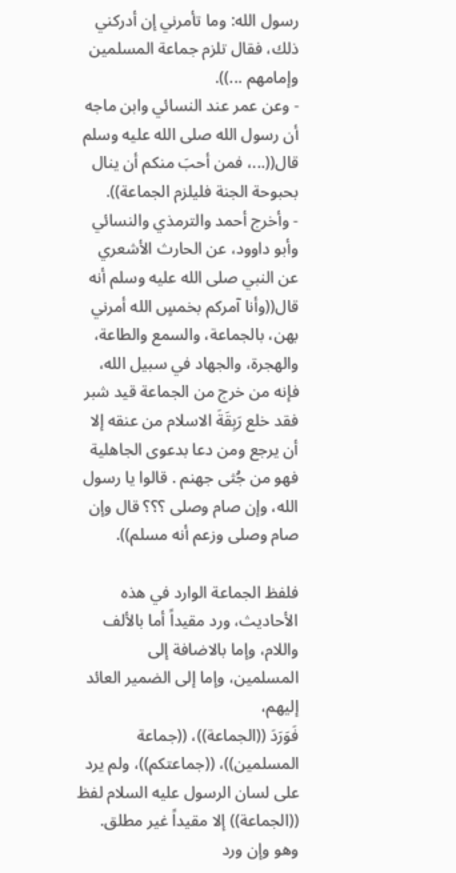رسول الله: وما تأمرني إن أدركني ذلك، فقال تلزم جماعة المسلمين وإمامهم ...)).
- وعن عمر عند النسائي وابن ماجه أن رسول الله صلى الله عليه وسلم قال((...، فمن أحبَ منكم أن ينال بحبوحة الجنة فليلزم الجماعة)).
- وأخرج أحمد والترمذي والنسائي وأبو داوود، عن الحارث الأشعري عن النبي صلى الله عليه وسلم أنه قال((وأنا آمركم بخمسٍ الله أمرني بهن، بالجماعة، والسمع والطاعة، والهجرة، والجهاد في سبيل الله، فإنه من خرج من الجماعة قيد شبر فقد خلع رَبِقَةَ الاسلام من عنقه إلا أن يرجع ومن دعا بدعوى الجاهلية فهو من جُثى جهنم . قالوا يا رسول الله، وإن صام وصلى ؟؟؟ قال وإن صام وصلى وزعم أنه مسلم)).

فلفظ الجماعة الوارد في هذه الأحاديث، ورد مقيداً أما بالألف واللام، وإما بالاضافة إلى المسلمين، وإما إلى الضمير العائد إليهم،
فَوَرَدَ ((الجماعة))، ((جماعة المسلمين))، ((جماعتكم))، ولم يرد على لسان الرسول عليه السلام لفظ ((الجماعة)) إلا مقيداً غير مطلق.
وهو وإن ورد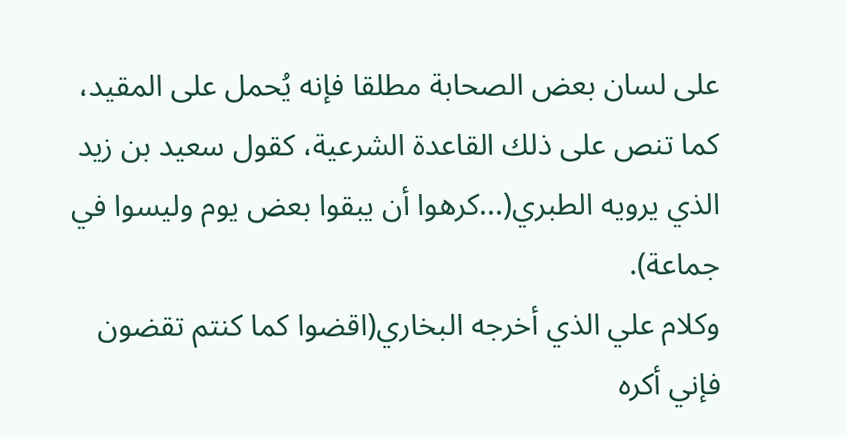على لسان بعض الصحابة مطلقا فإنه يُحمل على المقيد، كما تنص على ذلك القاعدة الشرعية، كقول سعيد بن زيد الذي يرويه الطبري(...كرهوا أن يبقوا بعض يوم وليسوا في جماعة).
وكلام علي الذي أخرجه البخاري(اقضوا كما كنتم تقضون فإني أكره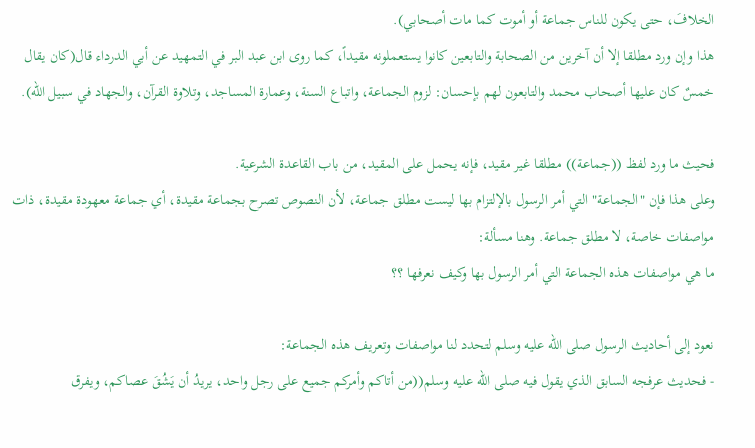الخلافَ، حتى يكون للناس جماعة أو أموت كما مات أصحابي).
هذا وإن ورد مطلقا إلا أن آخرين من الصحابة والتابعين كانوا يستعملونه مقيداً، كما روى ابن عبد البر في التمهيد عن أبي الدرداء قال(كان يقال خمسٌ كان عليها أصحاب محمد والتابعون لهم بإحسان: لزوم الجماعة، واتباع السنة، وعمارة المساجد، وتلاوة القرآن، والجهاد في سبيل الله).

فحيث ما ورد لفظ ((جماعة)) مطلقا غير مقيد، فإنه يحمل على المقيد، من باب القاعدة الشرعية.
وعلى هذا فإن "الجماعة" التي أمر الرسول بالإلتزام بها ليست مطلق جماعة، لأن النصوص تصرح بجماعة مقيدة، أي جماعة معهودة مقيدة، ذات مواصفات خاصة، لا مطلق جماعة. وهنا مسألة:
ما هي مواصفات هذه الجماعة التي أمر الرسول بها وكيف نعرفها ؟؟

نعود إلى أحاديث الرسول صلى الله عليه وسلم لتحدد لنا مواصفات وتعريف هذه الجماعة:
- فحديث عرفجه السابق الذي يقول فيه صلى الله عليه وسلم((من أتاكم وأمركم جميع على رجل واحد، يريدُ أن يَشُقَ عصاكم، ويفرق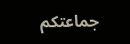جماعتكم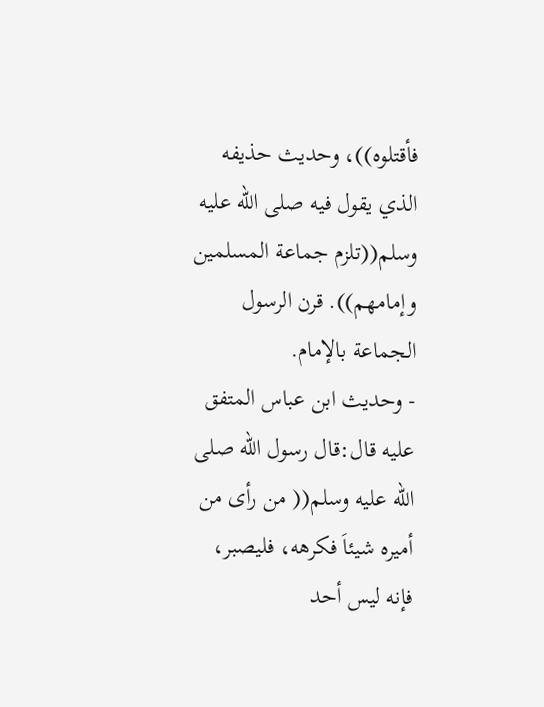فأقتلوه))، وحديث حذيفه الذي يقول فيه صلى الله عليه وسلم((تلزم جماعة المسلمين وإمامهم)). قرن الرسول الجماعة بالإمام.
- وحديث ابن عباس المتفق عليه قال:قال رسول الله صلى الله عليه وسلم(( من رأى من أميره شيئاَ فكرهه، فليصبر، فإنه ليس أحد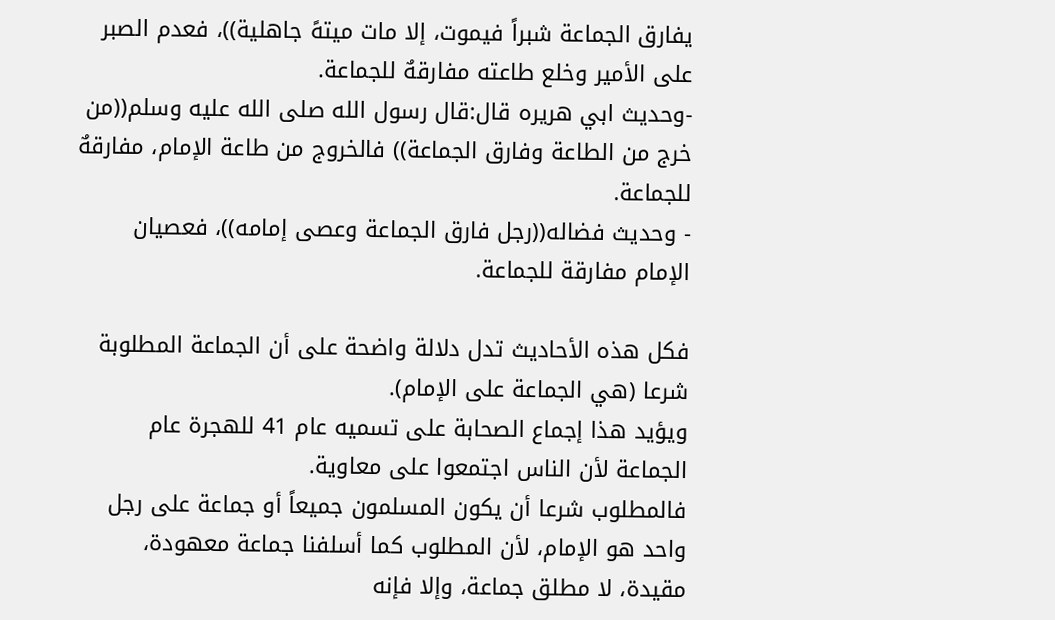يفارق الجماعة شبراً فيموت، إلا مات ميتهً جاهلية))، فعدم الصبر على الأمير وخلع طاعته مفارقهٌ للجماعة.
-وحديث ابي هريره قال:قال رسول الله صلى الله عليه وسلم((من خرج من الطاعة وفارق الجماعة)) فالخروج من طاعة الإمام، مفارقهٌ للجماعة.
- وحديث فضاله((رجل فارق الجماعة وعصى إمامه))، فعصيان الإمام مفارقة للجماعة.

فكل هذه الأحاديث تدل دلالة واضحة على أن الجماعة المطلوبة شرعا (هي الجماعة على الإمام).
ويؤيد هذا إجماع الصحابة على تسميه عام 41 للهجرة عام الجماعة لأن الناس اجتمعوا على معاوية.
فالمطلوب شرعا أن يكون المسلمون جميعاً أو جماعة على رجل واحد هو الإمام، لأن المطلوب كما أسلفنا جماعة معهودة، مقيدة، لا مطلق جماعة، وإلا فإنه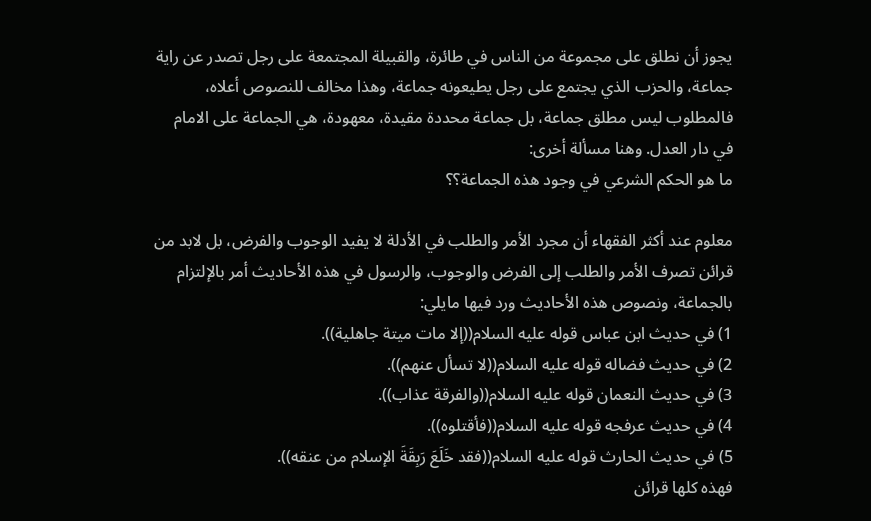يجوز أن نطلق على مجموعة من الناس في طائرة، والقبيلة المجتمعة على رجل تصدر عن راية جماعة، والحزب الذي يجتمع على رجل يطيعونه جماعة، وهذا مخالف للنصوص أعلاه، فالمطلوب ليس مطلق جماعة، بل جماعة محددة مقيدة، معهودة، هي الجماعة على الامام في دار العدل. وهنا مسألة أخرى:
ما هو الحكم الشرعي في وجود هذه الجماعة؟؟

معلوم عند أكثر الفقهاء أن مجرد الأمر والطلب في الأدلة لا يفيد الوجوب والفرض، بل لابد من قرائن تصرف الأمر والطلب إلى الفرض والوجوب، والرسول في هذه الأحاديث أمر بالإلتزام بالجماعة، ونصوص هذه الأحاديث ورد فيها مايلي:
1) في حديث ابن عباس قوله عليه السلام((إلا مات ميتة جاهلية)).
2) في حديث فضاله قوله عليه السلام((لا تسأل عنهم)).
3) في حديث النعمان قوله عليه السلام((والفرقة عذاب)).
4) في حديث عرفجه قوله عليه السلام((فأقتلوه)).
5) في حديث الحارث قوله عليه السلام((فقد خَلَعَ رَبِقَةَ الإسلام من عنقه)).
فهذه كلها قرائن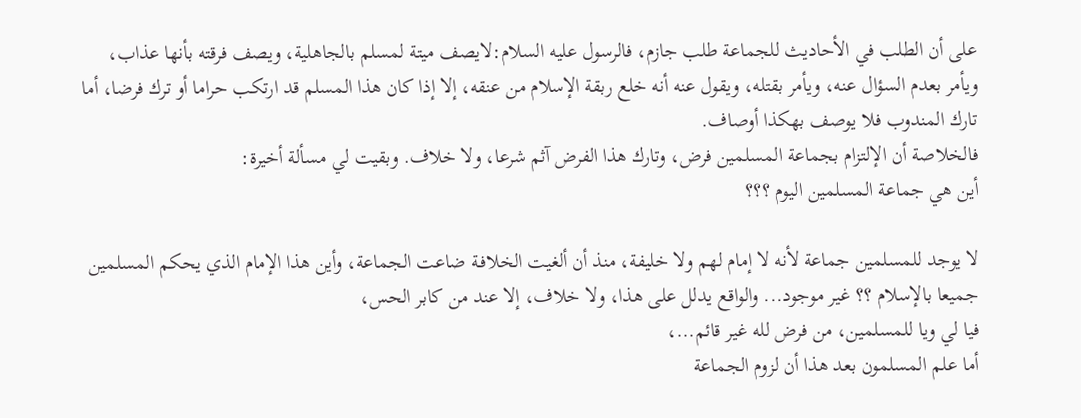على أن الطلب في الأحاديث للجماعة طلب جازم، فالرسول عليه السلام:لايصف ميتة لمسلم بالجاهلية، ويصف فرقته بأنها عذاب، ويأمر بعدم السؤال عنه، ويأمر بقتله، ويقول عنه أنه خلع ربقة الإسلام من عنقه، إلا إذا كان هذا المسلم قد ارتكب حراما أو ترك فرضا، أما تارك المندوب فلا يوصف بهكذا أوصاف.
فالخلاصة أن الإلتزام بجماعة المسلمين فرض، وتارك هذا الفرض آثم شرعا، ولا خلاف. وبقيت لي مسألة أخيرة:
أين هي جماعة المسلمين اليوم ؟؟؟

لا يوجد للمسلمين جماعة لأنه لا إمام لهم ولا خليفة، منذ أن ألغيت الخلافـة ضاعت الجماعة، وأين هذا الإمام الذي يحكم المسلمين جميعا بالإسلام ؟؟ غير موجود... والواقع يدلل على هذا، ولا خلاف، إلا عند من كابر الحس،
فيا لي ويا للمسلمين، من فرض لله غير قائم...،
أما علم المسلمون بعد هذا أن لزوم الجماعة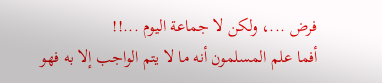فرض ...، ولكن لا جماعة اليوم ...!!
أفما علم المسلمون أنه ما لا يتم الواجب إلا به فهو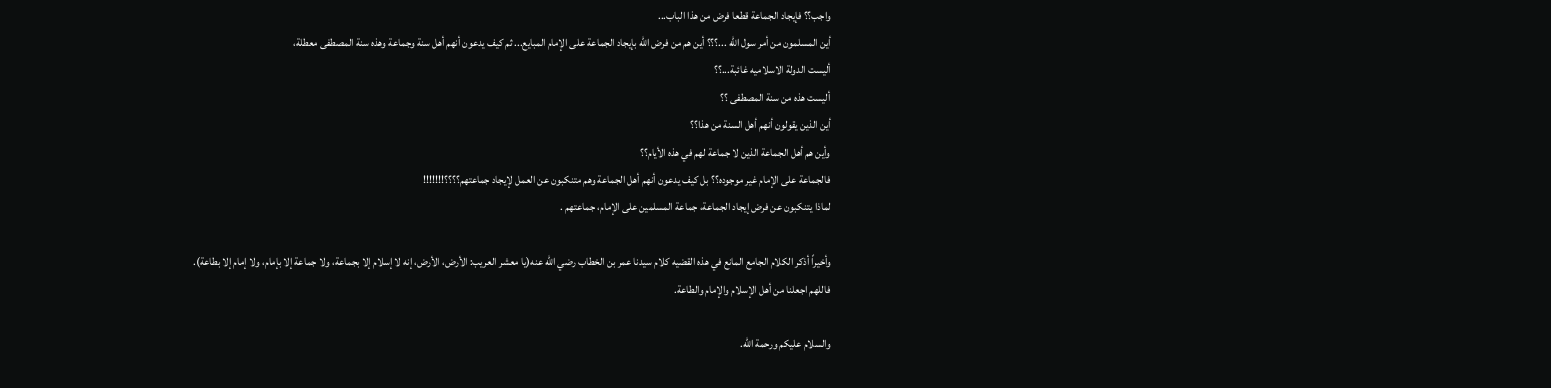واجب؟؟ فإيجاد الجماعة قطعا فرض من هذا الباب...
أين المسلمون من أمر سول الله ...؟؟؟ أين هم من فرض الله بإيجاد الجماعة على الإمام المبايع... ثم كيف يدعون أنهم أهل سنة وجماعة وهذه سنة المصطفى معطلة،
أليست الدولة الاسلاميه غائبة...؟؟
أليست هذه من سنة المصطفى ؟؟
أين الذين يقولون أنهم أهل السنة من هذا؟؟
وأين هم أهل الجماعة الذين لا جماعة لهم في هذه الأيام؟؟
فالجماعة على الإمام غير موجوده؟؟ بل كيف يدعون أنهم أهل الجماعة وهم متنكبون عن العمل لإيجاد جماعتهم؟؟؟؟!!!!!!!
لماذا يتنكبون عن فرض إيجاد الجماعة، جماعة المسلمين على الإمام، جماعتهم .

وأخيراً أذكر الكلام الجامع المانع في هذه القضيه كلام سيدنا عمر بن الخطاب رضي الله عنه(يا معشر العريب: الأرض، الأرض، إنه لا إسلام إلا بجماعة، ولا جماعة إلا بإمام، ولا إمام إلا بطاعة).
فاللهم اجعلنا من أهل الإسلام والإمام والطاعة.

والسلام عليكم ورحمة الله.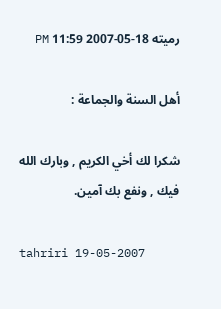رميته 18-05-2007 11:59 PM

أهل السنة والجماعة :

شكرا لك أخي الكريم , وبارك الله فيك , ونفع بك آمين.

tahriri 19-05-2007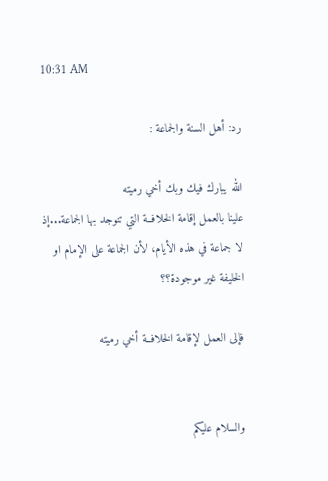10:31 AM

رد: أهل السنة والجماعة :

الله يبارك فيك وبك أخي رميته
علينا بالعمل إقامة الخلافــة التي تنوجد بها الجماعة...إذ لا جماعة في هذه الأيام، لأن الجماعة على الإمام او الخليفة غير موجودة؟؟

فإلى العمل لإقامة الخلافــة أخي رميته


والسلام عليكم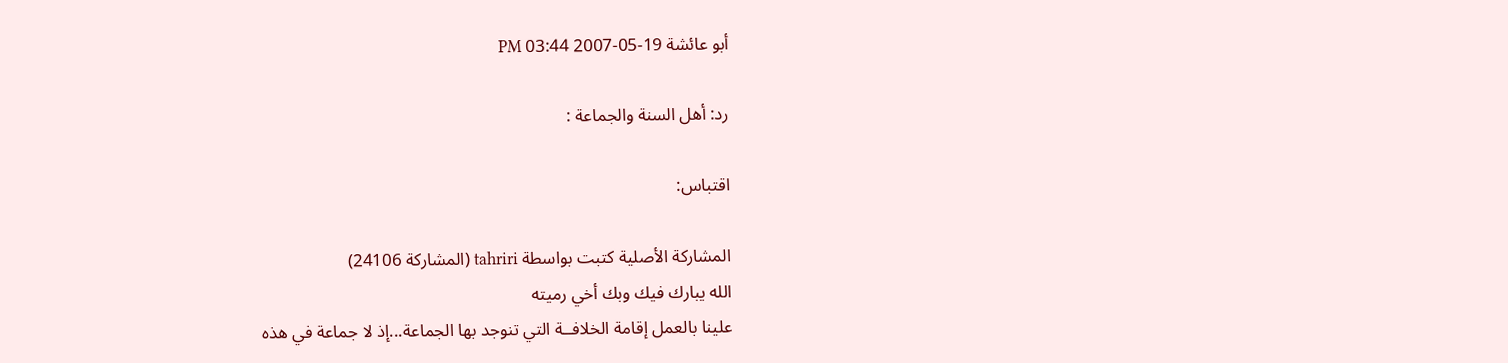أبو عائشة 19-05-2007 03:44 PM

رد: أهل السنة والجماعة :

اقتباس:

المشاركة الأصلية كتبت بواسطة tahriri (المشاركة 24106)
الله يبارك فيك وبك أخي رميته
علينا بالعمل إقامة الخلافــة التي تنوجد بها الجماعة...إذ لا جماعة في هذه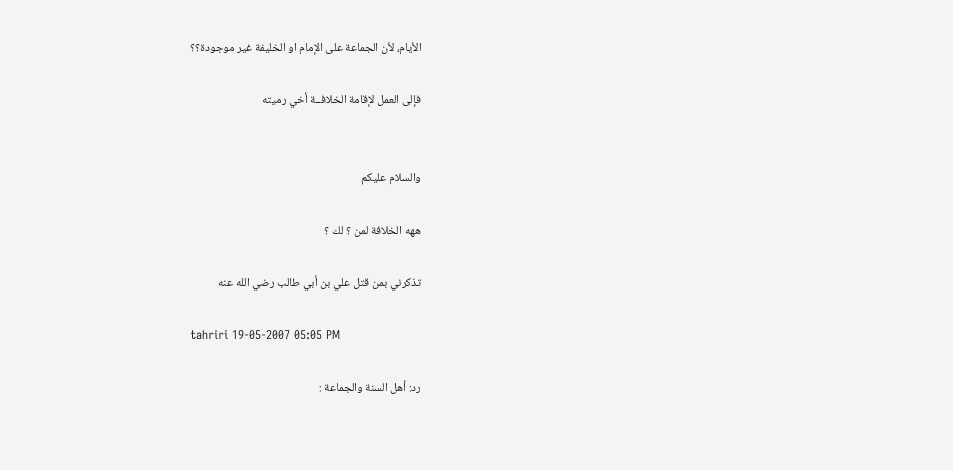الأيام، لأن الجماعة على الإمام او الخليفة غير موجودة؟؟

فإلى العمل لإقامة الخلافــة أخي رميته


والسلام عليكم

ههه الخلافة لمن ؟ لك ؟

تذكرني بمن قتل علي بن أبي طالب رضي الله عنه

tahriri 19-05-2007 05:05 PM

رد: أهل السنة والجماعة :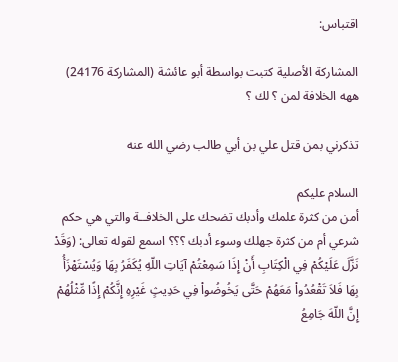اقتباس:

المشاركة الأصلية كتبت بواسطة أبو عائشة (المشاركة 24176)
ههه الخلافة لمن ؟ لك ؟

تذكرني بمن قتل علي بن أبي طالب رضي الله عنه

السلام عليكم
أمن من كثرة علمك وأدبك تضحك على الخلافــة والتي هي حكم شرعي أم من كثرة جهلك وسوء أدبك ؟؟؟ اسمع لقوله تعالى: (وَقَدْ نَزَّلَ عَلَيْكُمْ فِي الْكِتَابِ أَنْ إِذَا سَمِعْتُمْ آيَاتِ اللّهِ يُكَفَرُ بِهَا وَيُسْتَهْزَأُ بِهَا فَلاَ تَقْعُدُواْ مَعَهُمْ حَتَّى يَخُوضُواْ فِي حَدِيثٍ غَيْرِهِ إِنَّكُمْ إِذًا مِّثْلُهُمْ إِنَّ اللّهَ جَامِعُ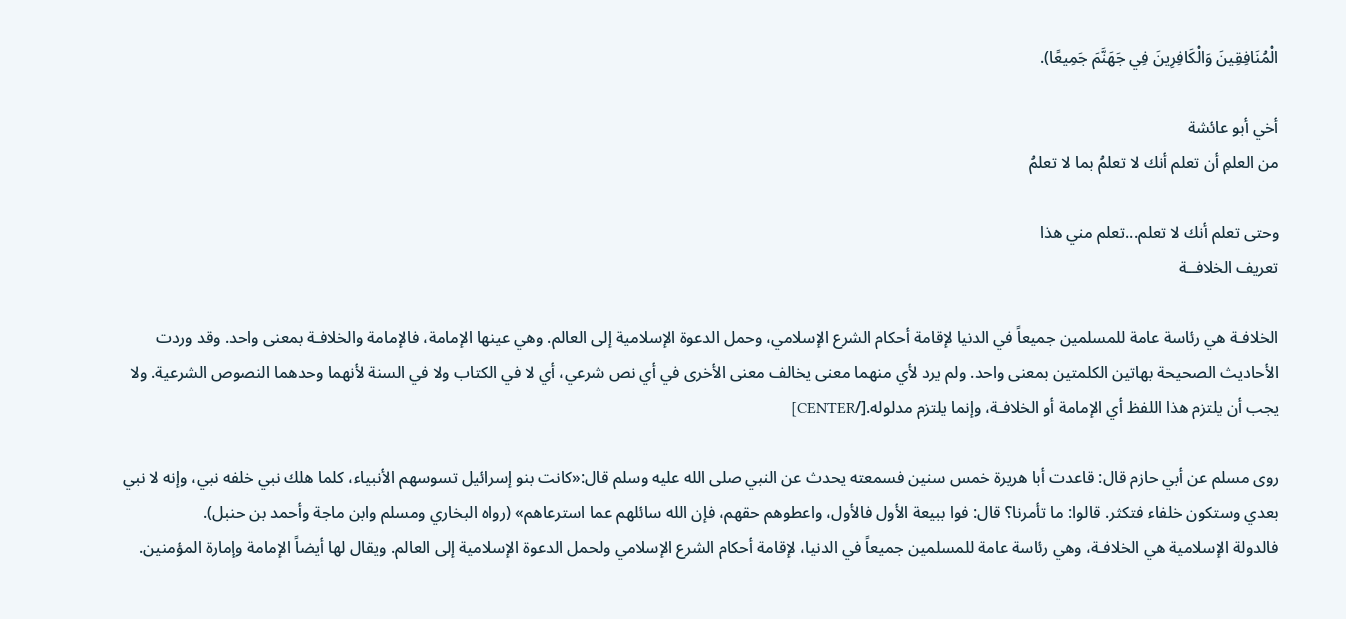الْمُنَافِقِينَ وَالْكَافِرِينَ فِي جَهَنَّمَ جَمِيعًا).

أخي أبو عائشة
من العلمِ أن تعلم أنك لا تعلمُ بما لا تعلمُ

وحتى تعلم أنك لا تعلم...تعلم مني هذا
تعريف الخلافــة

الخلافـة هي رئاسة عامة للمسلمين جميعاً في الدنيا لإقامة أحكام الشرع الإسلامي، وحمل الدعوة الإسلامية إلى العالم. وهي عينها الإمامة، فالإمامة والخلافـة بمعنى واحد. وقد وردت الأحاديث الصحيحة بهاتين الكلمتين بمعنى واحد. ولم يرد لأي منهما معنى يخالف معنى الأخرى في أي نص شرعي، أي لا في الكتاب ولا في السنة لأنهما وحدهما النصوص الشرعية. ولا يجب أن يلتزم هذا اللفظ أي الإمامة أو الخلافـة، وإنما يلتزم مدلوله.[/CENTER]

روى مسلم عن أبي حازم قال: قاعدت أبا هريرة خمس سنين فسمعته يحدث عن النبي صلى الله عليه وسلم قال:«كانت بنو إسرائيل تسوسهم الأنبياء، كلما هلك نبي خلفه نبي، وإنه لا نبي بعدي وستكون خلفاء فتكثر. قالوا: ما تأمرنا؟ قال: فوا ببيعة الأول فالأول، واعطوهم حقهم، فإن الله سائلهم عما استرعاهم» (رواه البخاري ومسلم وابن ماجة وأحمد بن حنبل).
فالدولة الإسلامية هي الخلافـة، وهي رئاسة عامة للمسلمين جميعاً في الدنيا، لإقامة أحكام الشرع الإسلامي ولحمل الدعوة الإسلامية إلى العالم. ويقال لها أيضاً الإمامة وإمارة المؤمنين.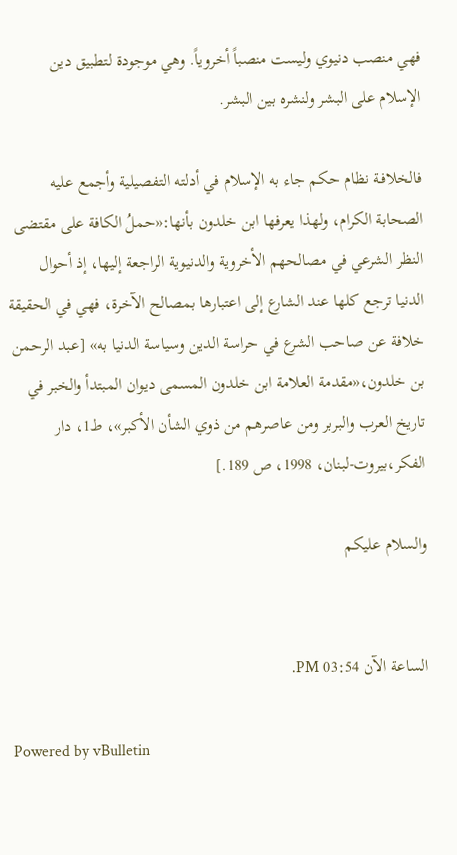فهي منصب دنيوي وليست منصباً أخروياً. وهي موجودة لتطبيق دين الإسلام على البشر ولنشره بين البشر.

فالخلافـة نظام حكم جاء به الإسلام في أدلته التفصيلية وأجمع عليه الصحابة الكرام، ولهذا يعرفها ابن خلدون بأنها:«حملُ الكافة على مقتضى النظر الشرعي في مصالحهم الأخروية والدنيوية الراجعة إليها، إذ أحوال الدنيا ترجع كلها عند الشارع إلى اعتبارها بمصالح الآخرة، فهي في الحقيقة خلافة عن صاحب الشرع في حراسة الدين وسياسة الدنيا به» [عبد الرحمن بن خلدون،«مقدمة العلامة ابن خلدون المسمى ديوان المبتدأ والخبر في تاريخ العرب والبربر ومن عاصرهم من ذوي الشأن الأكبر»، ط1، دار الفكر،بيروت-لبنان، 1998، ص 189.]

والسلام عليكم


الساعة الآن 03:54 PM.

Powered by vBulletin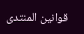قوانين المنتدى